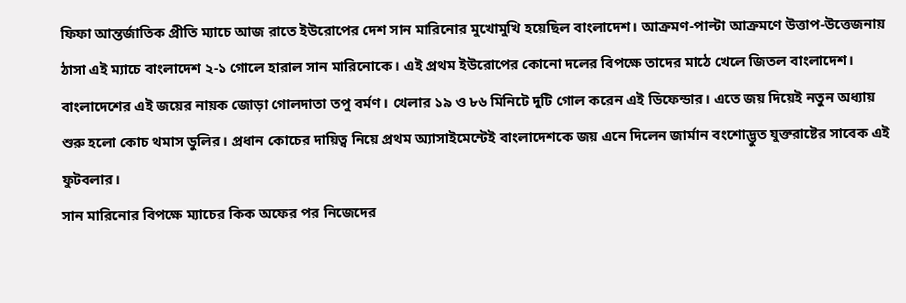ফিফা আন্তর্জাতিক প্রীতি ম্যাচে আজ রাতে ইউরোপের দেশ সান মারিনোর মুখোমুখি হয়েছিল বাংলাদেশ। আক্রমণ-পাল্টা আক্রমণে উত্তাপ-উত্তেজনায় ঠাসা এই ম্যাচে বাংলাদেশ ২-১ গোলে হারাল সান মারিনোকে। এই প্রথম ইউরোপের কোনো দলের বিপক্ষে তাদের মাঠে খেলে জিতল বাংলাদেশ।
বাংলাদেশের এই জয়ের নায়ক জোড়া গোলদাতা তপু বর্মণ। খেলার ১৯ ও ৮৬ মিনিটে দুটি গোল করেন এই ডিফেন্ডার। এতে জয় দিয়েই নতুন অধ্যায় শুরু হলো কোচ থমাস ডুলির। প্রধান কোচের দায়িত্ব নিয়ে প্রথম অ্যাসাইমেন্টেই বাংলাদেশকে জয় এনে দিলেন জার্মান বংশোদ্ভুত যুক্তরাষ্টের সাবেক এই ফুটবলার।
সান মারিনোর বিপক্ষে ম্যাচের কিক অফের পর নিজেদের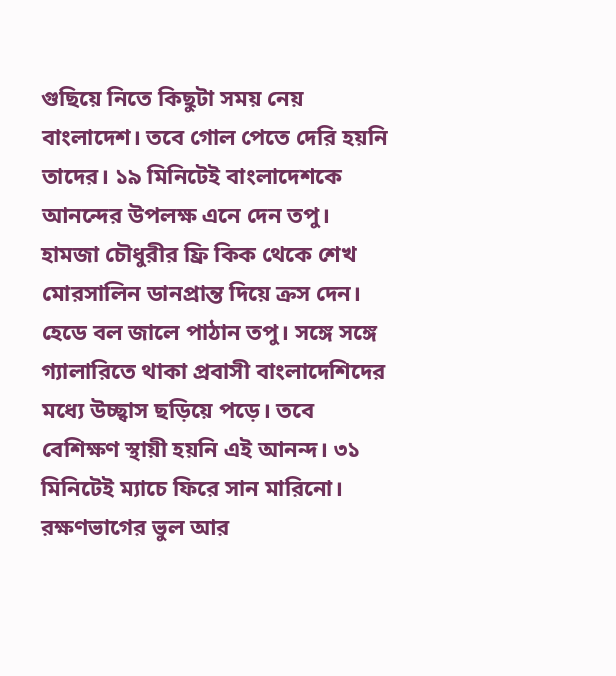গুছিয়ে নিতে কিছুটা সময় নেয় বাংলাদেশ। তবে গোল পেতে দেরি হয়নি তাদের। ১৯ মিনিটেই বাংলাদেশকে আনন্দের উপলক্ষ এনে দেন তপু। হামজা চৌধুরীর ফ্রি কিক থেকে শেখ মোরসালিন ডানপ্রান্ত দিয়ে ক্রস দেন। হেডে বল জালে পাঠান তপু। সঙ্গে সঙ্গে গ্যালারিতে থাকা প্রবাসী বাংলাদেশিদের মধ্যে উচ্ছ্বাস ছড়িয়ে পড়ে। তবে বেশিক্ষণ স্থায়ী হয়নি এই আনন্দ। ৩১ মিনিটেই ম্যাচে ফিরে সান মারিনো। রক্ষণভাগের ভুল আর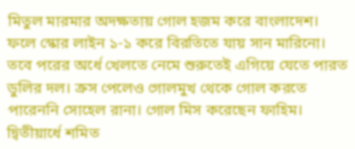মিতুল মারমার অদক্ষতায় গোল হজম করে বাংলাদেশ।
ফলে স্কোর লাইন ১-১ করে বিরতিতে যায় সান মারিনো। তবে পরের অর্ধে খেলতে নেমে শুরুতেই এগিয়ে যেতে পারত ডুলির দল। ক্রস পেলেও গোলমুখ থেকে গোল করতে পারেননি সোহেল রানা। গোল মিস করেছেন ফাহিম। দ্বিতীয়ার্ধে শমিত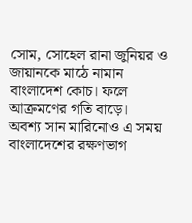সোম, সোহেল রানা জুনিয়র ও জায়ানকে মাঠে নামান বাংলাদেশ কোচ। ফলে আক্রমণের গতি বাড়ে।
অবশ্য সান মারিনোও এ সময় বাংলাদেশের রক্ষণভাগ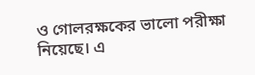ও গোলরক্ষকের ভালো পরীক্ষা নিয়েছে। এ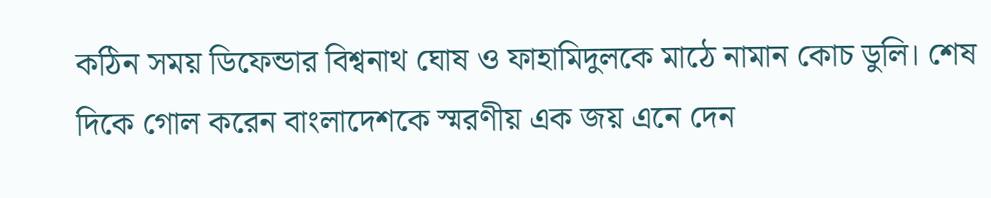কঠিন সময় ডিফেন্ডার বিশ্বনাথ ঘোষ ও ফাহামিদুলকে মাঠে নামান কোচ ডুলি। শেষ দিকে গোল করেন বাংলাদেশকে স্মরণীয় এক জয় এনে দেন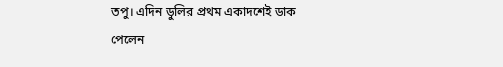তপু। এদিন ডুলির প্রথম একাদশেই ডাক পেলেন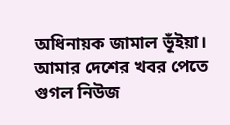অধিনায়ক জামাল ভূঁইয়া।
আমার দেশের খবর পেতে গুগল নিউজ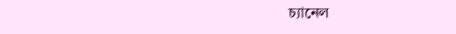চ্যানেল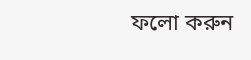ফলো করুন